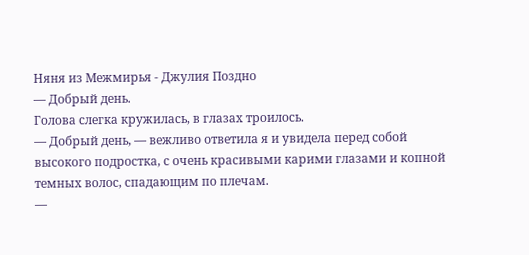Няня из Межмирья - Джулия Поздно
— Добрый день.
Голова слегка кружилась, в глазах троилось.
— Добрый день, — вежливо ответила я и увидела перед собой высокого подростка, с очень красивыми карими глазами и копной темных волос, спадающим по плечам.
—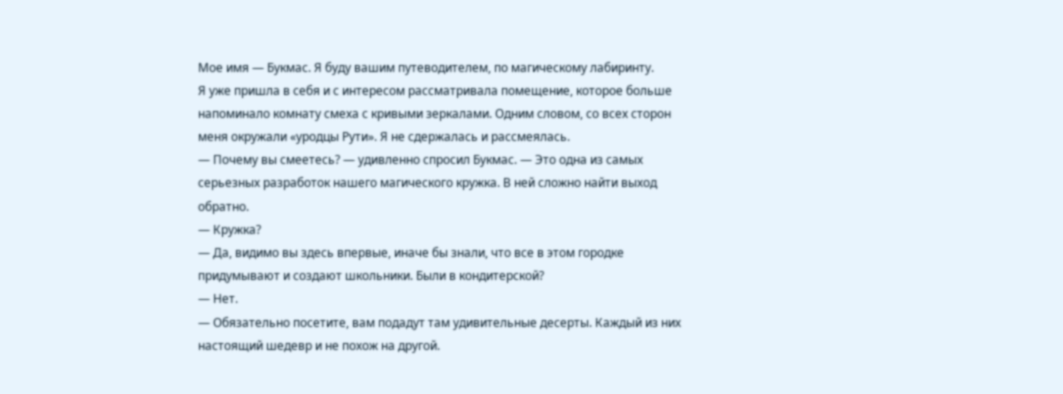Мое имя — Букмас. Я буду вашим путеводителем, по магическому лабиринту.
Я уже пришла в себя и с интересом рассматривала помещение, которое больше напоминало комнату смеха с кривыми зеркалами. Одним словом, со всех сторон меня окружали «уродцы Рути». Я не сдержалась и рассмеялась.
— Почему вы смеетесь? — удивленно спросил Букмас. — Это одна из самых серьезных разработок нашего магического кружка. В ней сложно найти выход обратно.
— Кружка?
— Да, видимо вы здесь впервые, иначе бы знали, что все в этом городке придумывают и создают школьники. Были в кондитерской?
— Нет.
— Обязательно посетите, вам подадут там удивительные десерты. Каждый из них настоящий шедевр и не похож на другой.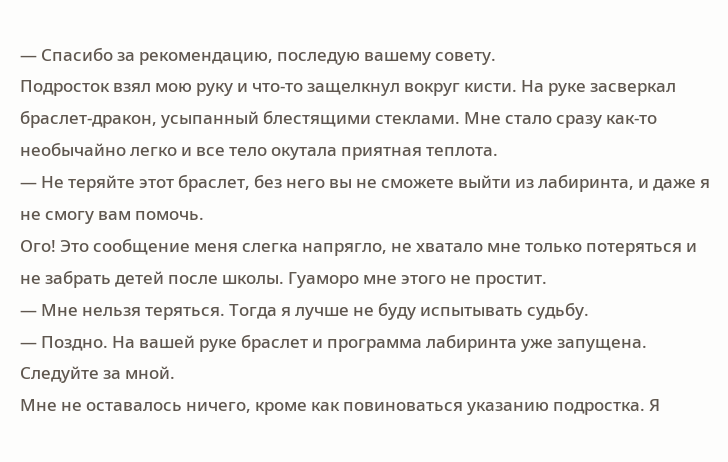— Спасибо за рекомендацию, последую вашему совету.
Подросток взял мою руку и что-то защелкнул вокруг кисти. На руке засверкал браслет-дракон, усыпанный блестящими стеклами. Мне стало сразу как-то необычайно легко и все тело окутала приятная теплота.
— Не теряйте этот браслет, без него вы не сможете выйти из лабиринта, и даже я не смогу вам помочь.
Ого! Это сообщение меня слегка напрягло, не хватало мне только потеряться и не забрать детей после школы. Гуаморо мне этого не простит.
— Мне нельзя теряться. Тогда я лучше не буду испытывать судьбу.
— Поздно. На вашей руке браслет и программа лабиринта уже запущена. Следуйте за мной.
Мне не оставалось ничего, кроме как повиноваться указанию подростка. Я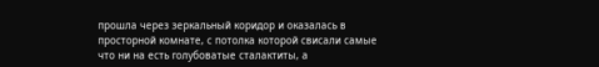прошла через зеркальный коридор и оказалась в просторной комнате, с потолка которой свисали самые что ни на есть голубоватые сталактиты, а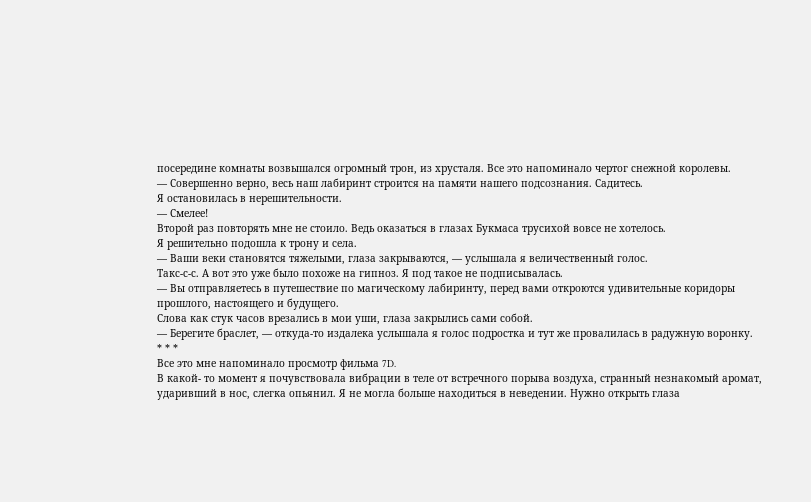посередине комнаты возвышался огромный трон, из хрусталя. Все это напоминало чертог снежной королевы.
— Совершенно верно, весь наш лабиринт строится на памяти нашего подсознания. Садитесь.
Я остановилась в нерешительности.
— Смелее!
Второй раз повторять мне не стоило. Ведь оказаться в глазах Букмаса трусихой вовсе не хотелось.
Я решительно подошла к трону и села.
— Ваши веки становятся тяжелыми, глаза закрываются, — услышала я величественный голос.
Такс-с-с. А вот это уже было похоже на гипноз. Я под такое не подписывалась.
— Вы отправляетесь в путешествие по магическому лабиринту, перед вами откроются удивительные коридоры прошлого, настоящего и будущего.
Слова как стук часов врезались в мои уши, глаза закрылись сами собой.
— Берегите браслет, — откуда-то издалека услышала я голос подростка и тут же провалилась в радужную воронку.
* * *
Все это мне напоминало просмотр фильма 7D.
В какой- то момент я почувствовала вибрации в теле от встречного порыва воздуха, странный незнакомый аромат, ударивший в нос, слегка опьянил. Я не могла больше находиться в неведении. Нужно открыть глаза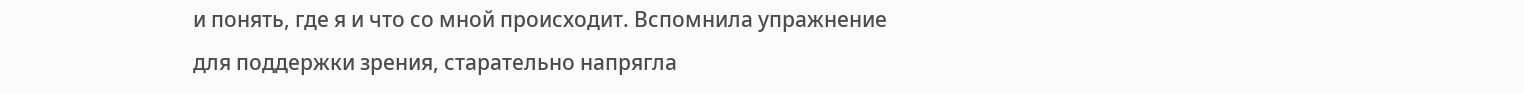и понять, где я и что со мной происходит. Вспомнила упражнение для поддержки зрения, старательно напрягла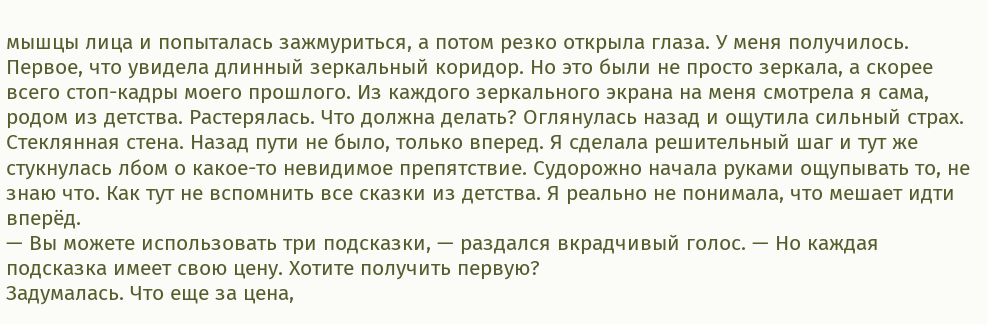мышцы лица и попыталась зажмуриться, а потом резко открыла глаза. У меня получилось.
Первое, что увидела длинный зеркальный коридор. Но это были не просто зеркала, а скорее всего стоп-кадры моего прошлого. Из каждого зеркального экрана на меня смотрела я сама, родом из детства. Растерялась. Что должна делать? Оглянулась назад и ощутила сильный страх. Стеклянная стена. Назад пути не было, только вперед. Я сделала решительный шаг и тут же стукнулась лбом о какое-то невидимое препятствие. Судорожно начала руками ощупывать то, не знаю что. Как тут не вспомнить все сказки из детства. Я реально не понимала, что мешает идти вперёд.
— Вы можете использовать три подсказки, — раздался вкрадчивый голос. — Но каждая подсказка имеет свою цену. Хотите получить первую?
Задумалась. Что еще за цена,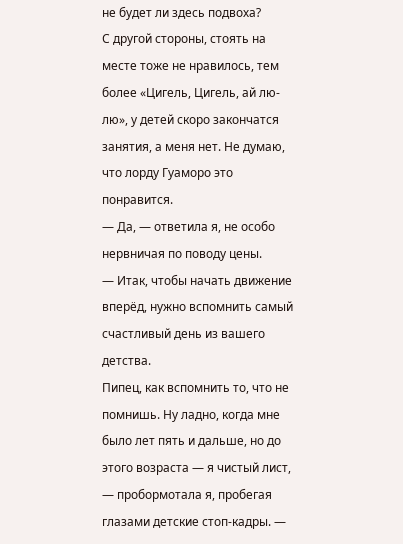не будет ли здесь подвоха?
С другой стороны, стоять на месте тоже не нравилось, тем более «Цигель, Цигель, ай лю-лю», у детей скоро закончатся занятия, а меня нет. Не думаю, что лорду Гуаморо это понравится.
— Да, — ответила я, не особо нервничая по поводу цены.
— Итак, чтобы начать движение вперёд, нужно вспомнить самый счастливый день из вашего детства.
Пипец, как вспомнить то, что не помнишь. Ну ладно, когда мне было лет пять и дальше, но до этого возраста — я чистый лист, — пробормотала я, пробегая глазами детские стоп-кадры. —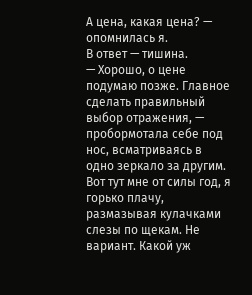А цена, какая цена? — опомнилась я.
В ответ — тишина.
— Хорошо, о цене подумаю позже. Главное сделать правильный выбор отражения, — пробормотала себе под нос, всматриваясь в одно зеркало за другим.
Вот тут мне от силы год, я горько плачу, размазывая кулачками слезы по щекам. Не вариант. Какой уж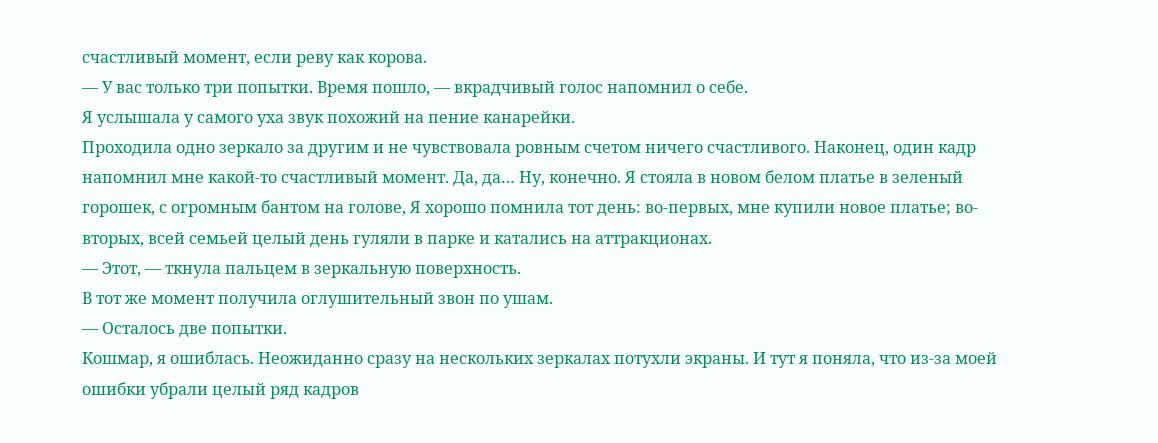счастливый момент, если реву как корова.
— У вас только три попытки. Время пошло, — вкрадчивый голос напомнил о себе.
Я услышала у самого уха звук похожий на пение канарейки.
Проходила одно зеркало за другим и не чувствовала ровным счетом ничего счастливого. Наконец, один кадр напомнил мне какой-то счастливый момент. Да, да… Ну, конечно. Я стояла в новом белом платье в зеленый горошек, с огромным бантом на голове, Я хорошо помнила тот день: во-первых, мне купили новое платье; во-вторых, всей семьей целый день гуляли в парке и катались на аттракционах.
— Этот, — ткнула пальцем в зеркальную поверхность.
В тот же момент получила оглушительный звон по ушам.
— Осталось две попытки.
Кошмар, я ошиблась. Неожиданно сразу на нескольких зеркалах потухли экраны. И тут я поняла, что из-за моей ошибки убрали целый ряд кадров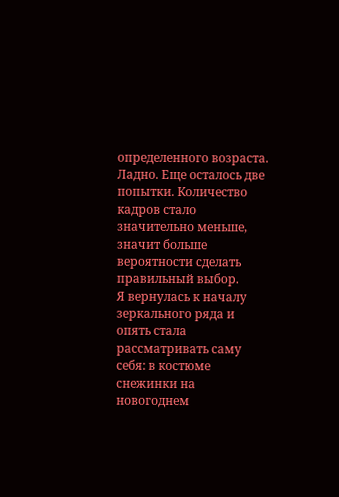определенного возраста. Ладно. Еще осталось две попытки. Количество кадров стало значительно меньше, значит больше вероятности сделать правильный выбор.
Я вернулась к началу зеркального ряда и опять стала рассматривать саму себя: в костюме снежинки на новогоднем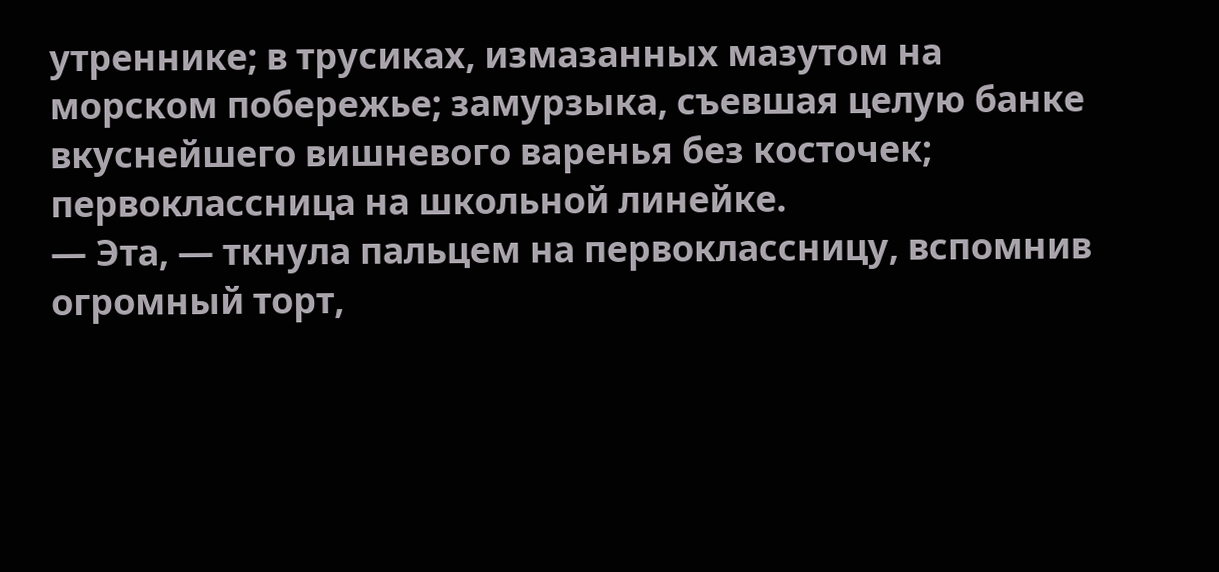утреннике; в трусиках, измазанных мазутом на морском побережье; замурзыка, съевшая целую банке вкуснейшего вишневого варенья без косточек; первоклассница на школьной линейке.
— Эта, — ткнула пальцем на первоклассницу, вспомнив огромный торт,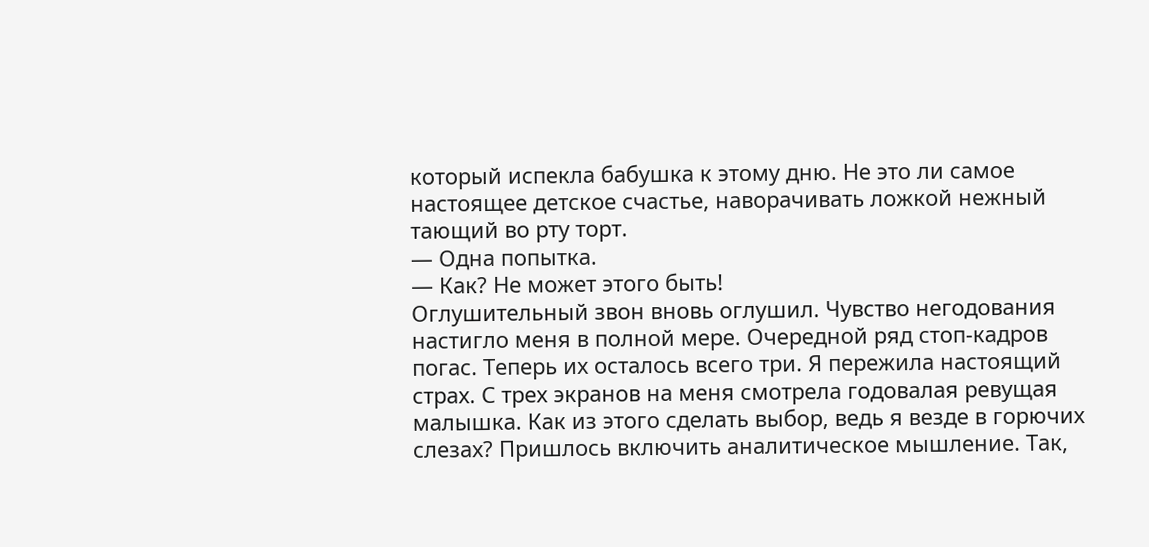который испекла бабушка к этому дню. Не это ли самое настоящее детское счастье, наворачивать ложкой нежный тающий во рту торт.
— Одна попытка.
— Как? Не может этого быть!
Оглушительный звон вновь оглушил. Чувство негодования настигло меня в полной мере. Очередной ряд стоп-кадров погас. Теперь их осталось всего три. Я пережила настоящий страх. С трех экранов на меня смотрела годовалая ревущая малышка. Как из этого сделать выбор, ведь я везде в горючих слезах? Пришлось включить аналитическое мышление. Так,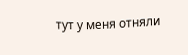тут у меня отняли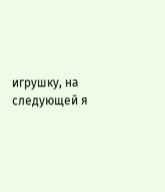игрушку, на следующей я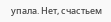упала. Нет, счастьем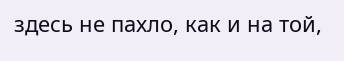здесь не пахло, как и на той,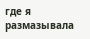где я размазывала